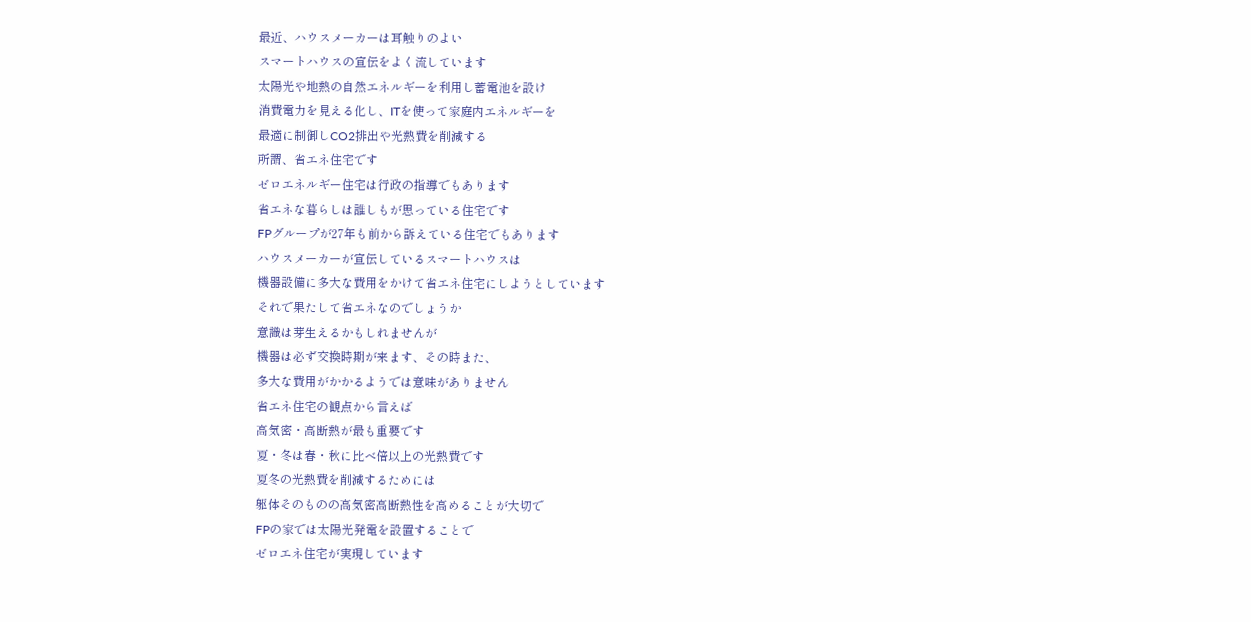最近、ハウスメーカーは耳触りのよい
スマートハウスの宣伝をよく流しています
太陽光や地熱の自然エネルギーを利用し蓄電池を設け
消費電力を見える化し、ITを使って家庭内エネルギーを
最適に制御しCO2排出や光熱費を削減する
所謂、省エネ住宅です
ゼロエネルギー住宅は行政の指導でもあります
省エネな暮らしは誰しもが思っている住宅です
FPグループが27年も前から訴えている住宅でもあります
ハウスメーカーが宣伝しているスマートハウスは
機器設備に多大な費用をかけて省エネ住宅にしようとしています
それで果たして省エネなのでしょうか
意識は芽生えるかもしれませんが
機器は必ず交換時期が来ます、その時また、
多大な費用がかかるようでは意味がありません
省エネ住宅の観点から言えば
高気密・高断熱が最も重要です
夏・冬は春・秋に比べ倍以上の光熱費です
夏冬の光熱費を削減するためには
躯体そのものの高気密高断熱性を高めることが大切で
FPの家では太陽光発電を設置することで
ゼロエネ住宅が実現しています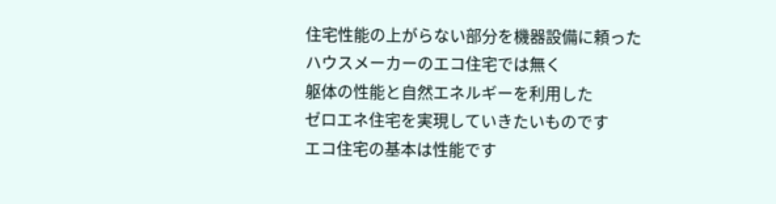住宅性能の上がらない部分を機器設備に頼った
ハウスメーカーのエコ住宅では無く
躯体の性能と自然エネルギーを利用した
ゼロエネ住宅を実現していきたいものです
エコ住宅の基本は性能です